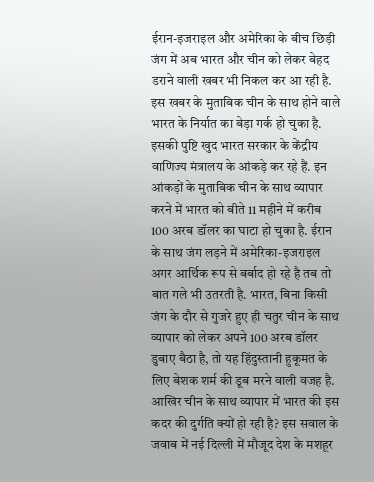ईरान-इजराइल और अमेरिका के बीच छिड़ी जंग में अब भारत और चीन को लेकर बेहद डराने वाली खबर भी निकल कर आ रही है. इस खबर के मुताबिक चीन के साथ होने वाले भारत के निर्यात का बेड़ा गर्क हो चुका है. इसकी पुष्टि खुद भारत सरकार के केंद्रीय वाणिज्य मंत्रालय के आंकड़े कर रहे हैं. इन आंकड़ों के मुताबिक चीन के साथ व्यापार करने में भारत को बीते 11 महीने में करीब 100 अरब डॉलर का घाटा हो चुका है. ईरान के साथ जंग लड़ने में अमेरिका-इजराइल अगर आर्थिक रूप से बर्बाद हो रहे है तब तो बात गले भी उतरती है. भारत, बिना किसी जंग के दौर से गुजरे हुए ही चतुर चीन के साथ व्यापार को लेकर अपने 100 अरब डॉलर डुबाए बैठा है, तो यह हिंदुस्तानी हुकूमत के लिए बेशक शर्म की डूब मरने वाली वजह है. आखिर चीन के साथ व्यापार में भारत की इस कदर की दुर्गति क्यों हो रही है? इस सवाल के जवाब में नई दिल्ली में मौजूद देश के मशहूर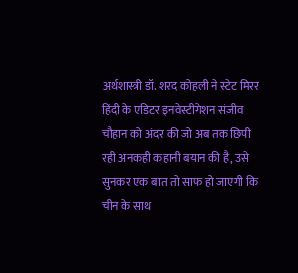अर्थशास्त्री डॉ. शरद कोहली ने स्टेट मिरर हिंदी के एडिटर इनवेस्टीगेशन संजीव चौहान को अंदर की जो अब तक छिपी रही अनकही कहानी बयान की है, उसे सुनकर एक बात तो साफ हो जाएगी कि चीन के साथ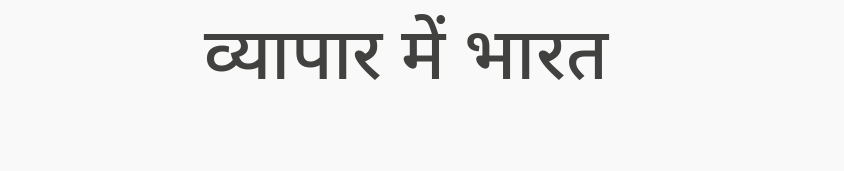व्यापार में भारत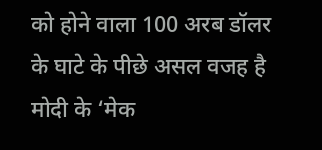को होने वाला 100 अरब डॉलर के घाटे के पीछे असल वजह है मोदी के ‘मेक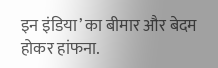इन इंडिया’ का बीमार और बेदम होकर हांफना.